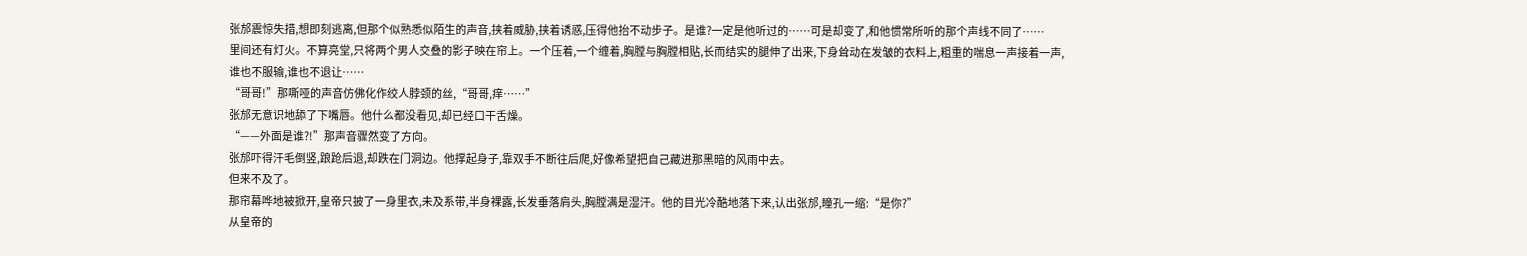张邡震惊失措,想即刻逃离,但那个似熟悉似陌生的声音,挟着威胁,挟着诱惑,压得他抬不动步子。是谁?一定是他听过的……可是却变了,和他惯常所听的那个声线不同了……
里间还有灯火。不算亮堂,只将两个男人交叠的影子映在帘上。一个压着,一个缠着,胸膛与胸膛相贴,长而结实的腿伸了出来,下身耸动在发皱的衣料上,粗重的喘息一声接着一声,谁也不服输,谁也不退让……
“哥哥!”那嘶哑的声音仿佛化作绞人脖颈的丝,“哥哥,痒……”
张邡无意识地舔了下嘴唇。他什么都没看见,却已经口干舌燥。
“——外面是谁?!”那声音骤然变了方向。
张邡吓得汗毛倒竖,踉跄后退,却跌在门洞边。他撑起身子,靠双手不断往后爬,好像希望把自己藏进那黑暗的风雨中去。
但来不及了。
那帘幕哗地被掀开,皇帝只披了一身里衣,未及系带,半身裸露,长发垂落肩头,胸膛满是湿汗。他的目光冷酷地落下来,认出张邡,瞳孔一缩:“是你?”
从皇帝的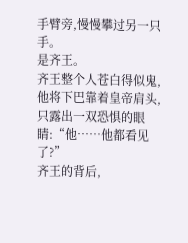手臂旁,慢慢攀过另一只手。
是齐王。
齐王整个人苍白得似鬼,他将下巴靠着皇帝肩头,只露出一双恐惧的眼睛:“他……他都看见了?”
齐王的背后,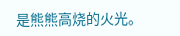是熊熊高烧的火光。